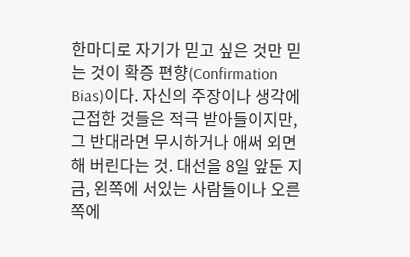한마디로 자기가 믿고 싶은 것만 믿는 것이 확증 편향(Confirmation Bias)이다. 자신의 주장이나 생각에 근접한 것들은 적극 받아들이지만, 그 반대라면 무시하거나 애써 외면해 버린다는 것. 대선을 8일 앞둔 지금, 왼쪽에 서있는 사람들이나 오른쪽에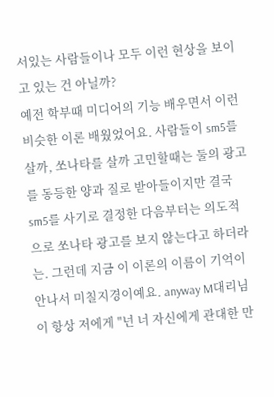서있는 사람들이나 모두 이런 현상을 보이고 있는 건 아닐까?
예전 학부때 미디어의 기능 배우면서 이런 비슷한 이론 배웠었어요. 사람들이 sm5를 살까, 쏘나타를 살까 고민할때는 둘의 광고를 동등한 양과 질로 받아들이지만 결국 sm5를 사기로 결정한 다음부터는 의도적으로 쏘나타 광고를 보지 않는다고 하더라는. 그런데 지금 이 이론의 이름이 기억이 안나서 미칠지경이예요. anyway M대리님이 항상 저에게 "넌 너 자신에게 관대한 만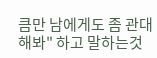큼만 남에게도 좀 관대해봐" 하고 말하는것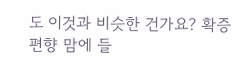도 이것과 비슷한 건가요? 확증편향 맘에 들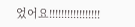었어요!!!!!!!!!!!!!!!!!